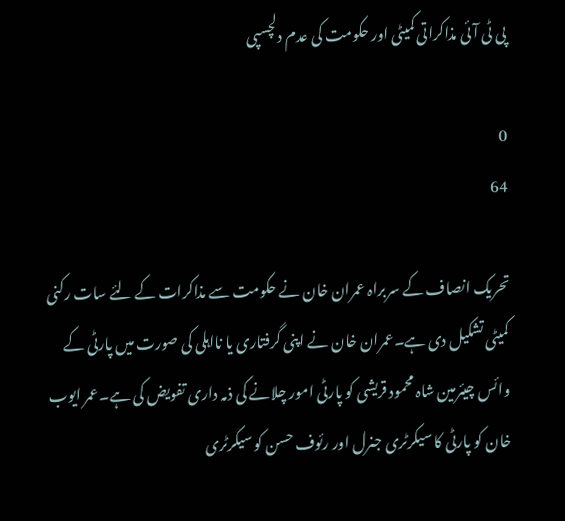پی ٹی آئی مذاکراتی کمیٹی اور حکومت کی عدم دلچسپی

0
64

تحریک انصاف کے سربراہ عمران خان نے حکومت سے مذاکرات کے لئے سات رکنی کمیٹی تشکیل دی ہے۔عمران خان نے اپنی گرفتاری یا نااہلی کی صورت میں پارٹی کے وائس چیئرمین شاہ محمود قریشی کو پارٹی امور چلانے کی ذمہ داری تفویض کی ہے۔عمر ایوب خان کو پارٹی کا سیکرٹری جنرل اور رئوف حسن کو سیکرٹری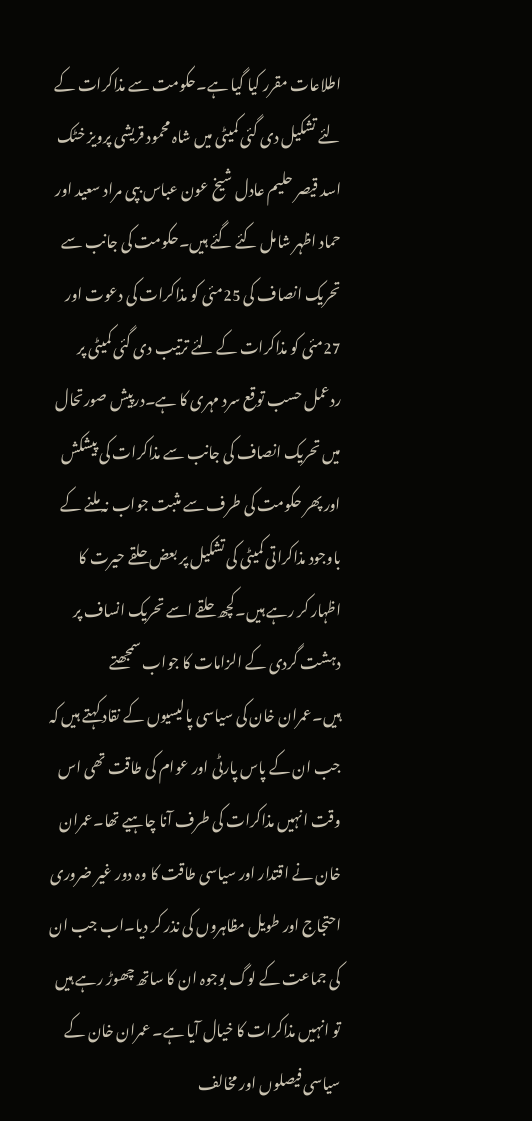اطلاعات مقرر کیا گیا ہے۔حکومت سے مذاکرات کے لئے تشکیل دی گئی کمیٹی میں شاہ محمود قریشی پرویز خٹک اسد قیصر حلیم عادل شیخ عون عباس بپی مراد سعید اور حماد اظہر شامل کئے گئے ہیں۔حکومت کی جانب سے تحریک انصاف کی 25مئی کو مذاکرات کی دعوت اور 27مئی کو مذاکرات کے لئے ترتیب دی گئی کمیٹی پر ردعمل حسب توقع سرد مہری کا ہے۔درپیش صورتحال میں تحریک انصاف کی جانب سے مذاکرات کی پیشکش اور پھر حکومت کی طرف سے مثبت جواب نہ ملنے کے باوجود مذاکراتی کمیٹی کی تشکیل پر بعض حلقے حیرت کا اظہار کر رہے ہیں۔کچھ حلقے اسے تحریک انساف پر دہشت گردی کے الزامات کا جواب سمجھتے ہیں۔عمران خان کی سیاسی پالیسیوں کے نقاد کہتے ہیں کہ جب ان کے پاس پارٹی اور عوام کی طاقت تھی اس وقت انہیں مذاکرات کی طرف آنا چاہیے تھا۔عمران خان نے اقتدار اور سیاسی طاقت کا وہ دور غیر ضروری احتجاج اور طویل مظاہروں کی نذر کر دیا۔اب جب ان کی جماعت کے لوگ بوجوہ ان کا ساتھ چھوڑ رہے ہیں تو انہیں مذاکرات کا خیال آیا ہے۔ عمران خان کے سیاسی فیصلوں اور مخالف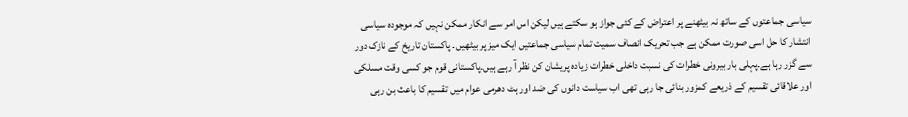سیاسی جماعتوں کے ساتھ نہ بیٹھنے پر اعتراض کے کئی جواز ہو سکتے ہیں لیکن اس امر سے انکار ممکن نہیں کہ موجودہ سیاسی انتشار کا حل اسی صورت ممکن ہے جب تحریک انصاف سمیت تمام سیاسی جماعتیں ایک میز پر بیٹھیں۔ پاکستان تاریخ کے نازک دور سے گزر رہا ہے۔پہلی بار بیرونی خطرات کی نسبت داخلی خطرات زیادہ پریشان کن نظر آ رہے ہیں۔پاکستانی قوم جو کسی وقت مسلکی اور علاقائی تقسیم کے ذریعے کمزور بنائی جا رہی تھی اب سیاست دانوں کی ضد اور ہٹ دھرمی عوام میں تقسیم کا باعث بن رہی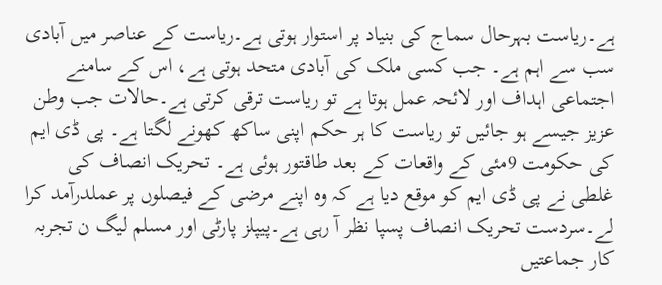ہے۔ریاست بہرحال سماج کی بنیاد پر استوار ہوتی ہے۔ریاست کے عناصر میں آبادی سب سے اہم ہے۔ جب کسی ملک کی آبادی متحد ہوتی ہے، اس کے سامنے اجتماعی اہداف اور لائحہ عمل ہوتا ہے تو ریاست ترقی کرتی ہے۔حالات جب وطن عزیز جیسے ہو جائیں تو ریاست کا ہر حکم اپنی ساکھ کھونے لگتا ہے۔ پی ڈی ایم کی حکومت 9مئی کے واقعات کے بعد طاقتور ہوئی ہے۔ تحریک انصاف کی غلطی نے پی ڈی ایم کو موقع دیا ہے کہ وہ اپنے مرضی کے فیصلوں پر عملدرآمد کرا لے۔سردست تحریک انصاف پسپا نظر آ رہی ہے۔پیپلز پارٹی اور مسلم لیگ ن تجربہ کار جماعتیں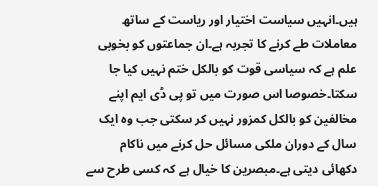ہیں۔انہیں سیاست اختیار اور ریاست کے ساتھ معاملات طے کرنے کا تجربہ ہے۔ان جماعتوں کو بخوبی علم ہے کہ سیاسی قوت کو بالکل ختم نہیں کیا جا سکتا۔خصوصا اس صورت میں تو پی ڈی ایم اپنے مخالفین کو بالکل کمزور نہیں کر سکتی جب وہ ایک سال کے دوران ملکی مسائل حل کرنے میں ناکام دکھائی دیتی ہے۔مبصرین کا خیال ہے کہ کسی طرح سے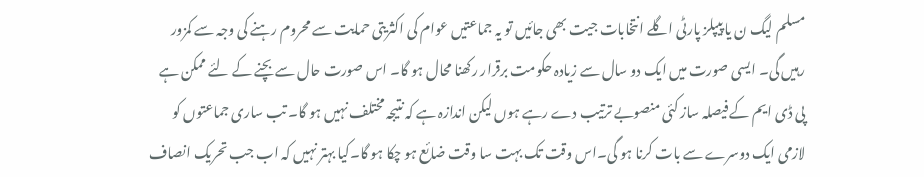مسلم لیگ ن یا پیپلز پارٹی اگلے انتخابات جیت بھی جائیں تو یہ جماعتیں عوام کی اکثریتی حمایت سے محروم رہنے کی وجہ سے کمزور رہیں گی۔ ایسی صورت میں ایک دو سال سے زیادہ حکومت برقرار رکھنا محال ہو گا۔ اس صورت حال سے بچنے کے لئے ممکن ہے پی ڈی ایم کے فیصلہ ساز کئی منصوبے ترتیب دے رہے ہوں لیکن اندازہ ہے کہ نتیجہ مختلف نہیں ہو گا۔ تب ساری جماعتوں کو لازمی ایک دوسرے سے بات کرنا ہو گی۔اس وقت تک بہت سا وقت ضائع ہو چکا ہو گا۔کیا بہتر نہیں کہ اب جب تحریک انصاف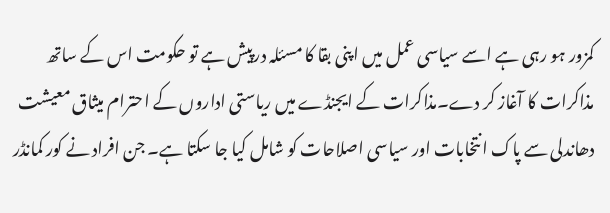کمزور ہو رہی ہے اسے سیاسی عمل میں اپنی بقا کا مسئلہ درپیش ہے تو حکومت اس کے ساتھ مذاکرات کا آغاز کر دے۔مذاکرات کے ایجنڈے میں ریاستی اداروں کے احترام میثاق معیشت دھاندلی سے پاک انتخابات اور سیاسی اصلاحات کو شامل کیا جا سکتا ہے۔ جن افراد نے کور کمانڈر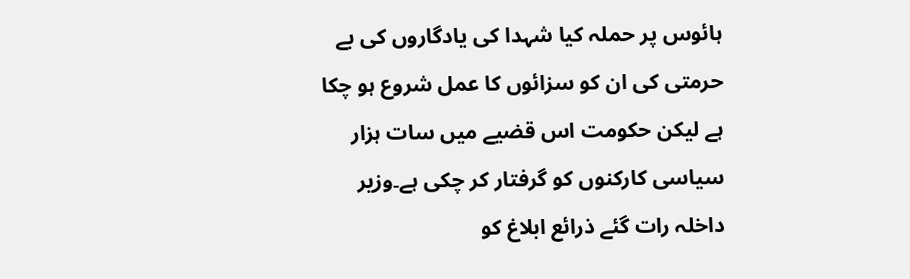ہائوس پر حملہ کیا شہدا کی یادگاروں کی بے حرمتی کی ان کو سزائوں کا عمل شروع ہو چکا ہے لیکن حکومت اس قضیے میں سات ہزار سیاسی کارکنوں کو گرفتار کر چکی ہے۔وزیر داخلہ رات گئے ذرائع ابلاغ کو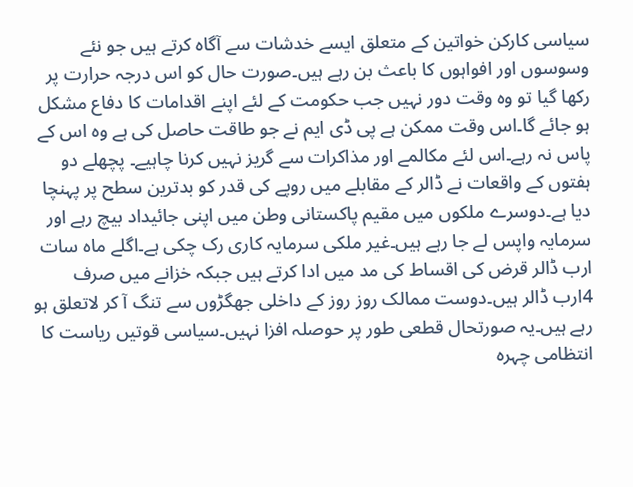سیاسی کارکن خواتین کے متعلق ایسے خدشات سے آگاہ کرتے ہیں جو نئے وسوسوں اور افواہوں کا باعث بن رہے ہیں۔صورت حال کو اس درجہ حرارت پر رکھا گیا تو وہ وقت دور نہیں جب حکومت کے لئے اپنے اقدامات کا دفاع مشکل ہو جائے گا۔اس وقت ممکن ہے پی ڈی ایم نے جو طاقت حاصل کی ہے وہ اس کے پاس نہ رہے۔اس لئے مکالمے اور مذاکرات سے گریز نہیں کرنا چاہیے۔ پچھلے دو ہفتوں کے واقعات نے ڈالر کے مقابلے میں روپے کی قدر کو بدترین سطح پر پہنچا دیا ہے۔دوسرے ملکوں میں مقیم پاکستانی وطن میں اپنی جائیداد بیچ رہے اور سرمایہ واپس لے جا رہے ہیں۔غیر ملکی سرمایہ کاری رک چکی ہے۔اگلے ماہ سات ارب ڈالر قرض کی اقساط کی مد میں ادا کرتے ہیں جبکہ خزانے میں صرف 4ارب ڈالر ہیں۔دوست ممالک روز روز کے داخلی جھگڑوں سے تنگ آ کر لاتعلق ہو رہے ہیں۔یہ صورتحال قطعی طور پر حوصلہ افزا نہیں۔سیاسی قوتیں ریاست کا انتظامی چہرہ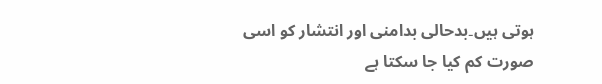ہوتی ہیں۔بدحالی بدامنی اور انتشار کو اسی صورت کم کیا جا سکتا ہے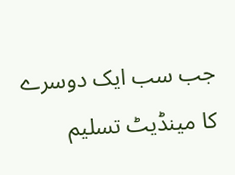جب سب ایک دوسرے کا مینڈیٹ تسلیم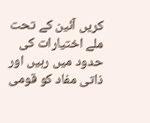کریں آئین کے تحت ملے اختیارات کی حدود میں رہیں اور ذاتی مفاد کو قومی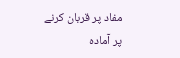مفاد پر قربان کرنے پر آمادہ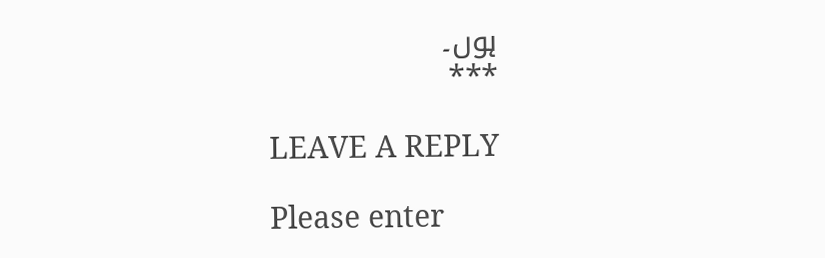ہوں۔
٭٭٭

LEAVE A REPLY

Please enter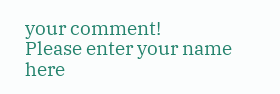your comment!
Please enter your name here